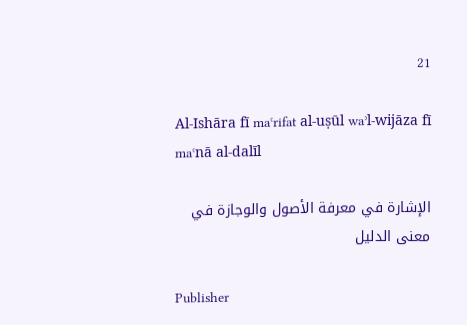21

Al-Ishāra fī maʿrifat al-uṣūl waʾl-wijāza fī maʿnā al-dalīl

الإشارة في معرفة الأصول والوجازة في معنى الدليل

Publisher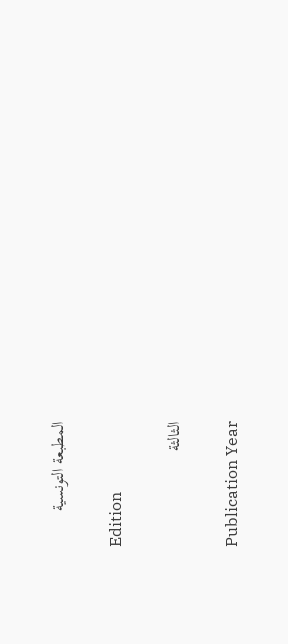المطبعة التونسية

Edition

الثالثة

Publication Year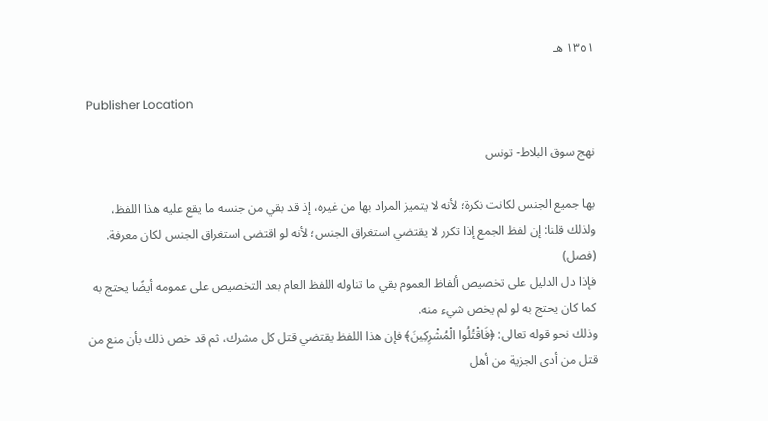١٣٥١ هـ

Publisher Location

نهج سوق البلاط- تونس

بها جميع الجنس لكانت نكرة؛ لأنه لا يتميز المراد بها من غيره، إذ قد بقي من جنسه ما يقع عليه هذا اللفظ، ولذلك قلنا: إن لفظ الجمع إذا تكرر لا يقتضي استغراق الجنس؛ لأنه لو اقتضى استغراق الجنس لكان معرفة.
(فصل)
فإذا دل الدليل على تخصيص ألفاظ العموم بقي ما تناوله اللفظ العام بعد التخصيص على عمومه أيضًا يحتج به كما كان يحتج به لو لم يخص شيء منه.
وذلك نحو قوله تعالى: ﴿فَاقْتُلُوا الْمُشْرِكِينَ﴾ فإن هذا اللفظ يقتضي قتل كل مشرك، ثم قد خص ذلك بأن منع من قتل من أدى الجزية من أهل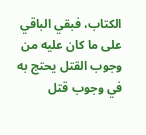الكتاب، فبقي الباقي على ما كان عليه من وجوب القتل يحتج به في وجوب قتل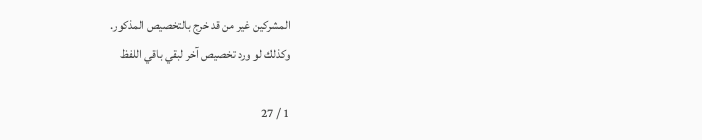المشركين غير من قد خرج بالتخصيص المذكور.
وكذلك لو ورد تخصيص آخر لبقي باقي اللفظ

1 / 27